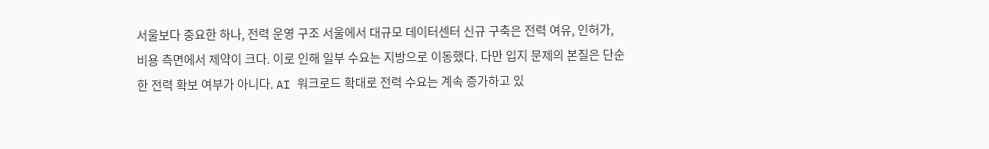서울보다 중요한 하나, 전력 운영 구조 서울에서 대규모 데이터센터 신규 구축은 전력 여유, 인허가, 비용 측면에서 제약이 크다. 이로 인해 일부 수요는 지방으로 이동했다. 다만 입지 문제의 본질은 단순한 전력 확보 여부가 아니다. AI 워크로드 확대로 전력 수요는 계속 증가하고 있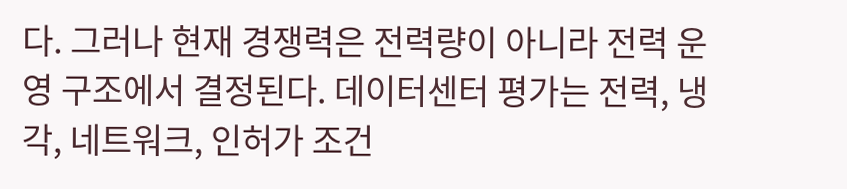다. 그러나 현재 경쟁력은 전력량이 아니라 전력 운영 구조에서 결정된다. 데이터센터 평가는 전력, 냉각, 네트워크, 인허가 조건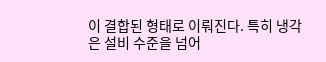이 결합된 형태로 이뤄진다. 특히 냉각은 설비 수준을 넘어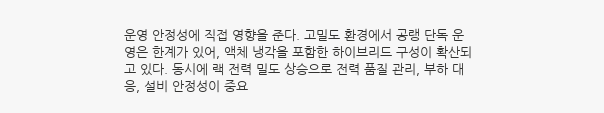운영 안정성에 직접 영향을 준다. 고밀도 환경에서 공랭 단독 운영은 한계가 있어, 액체 냉각을 포함한 하이브리드 구성이 확산되고 있다. 동시에 랙 전력 밀도 상승으로 전력 품질 관리, 부하 대응, 설비 안정성이 중요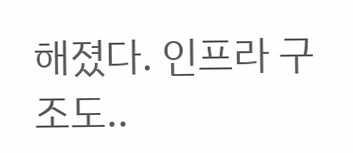해졌다. 인프라 구조도..